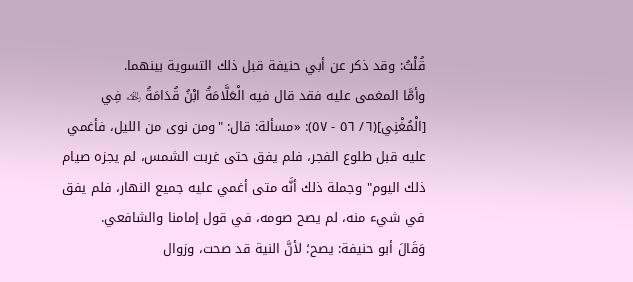قُلْتُ: وقد ذكر عن أبي حنيفة قبل ذلك التسوية بينهما.
وأمَّا المغمى عليه فقد قال فيه الْعَلَّامَةُ ابْنُ قُدَامَةُ ﵀ فِي [الْمُغْنِي](٦/ ٥٦ - ٥٧): «مسألة: قال: "ومن نوى من الليل، فأغمي عليه قبل طلوع الفجر، فلم يفق حتى غربت الشمس، لم يجزه صيام ذلك اليوم" وجملة ذلك أنَّه متى أغمي عليه جميع النهار، فلم يفق في شيء منه، لم يصح صومه، في قول إمامنا والشافعي.
وَقَالَ أبو حنيفة: يصح؛ لأنَّ النية قد صحت، وزوال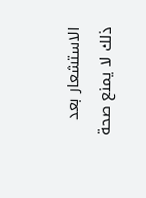الاستشعار بعد ذلك لا يمنع صحة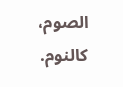الصوم، كالنوم.